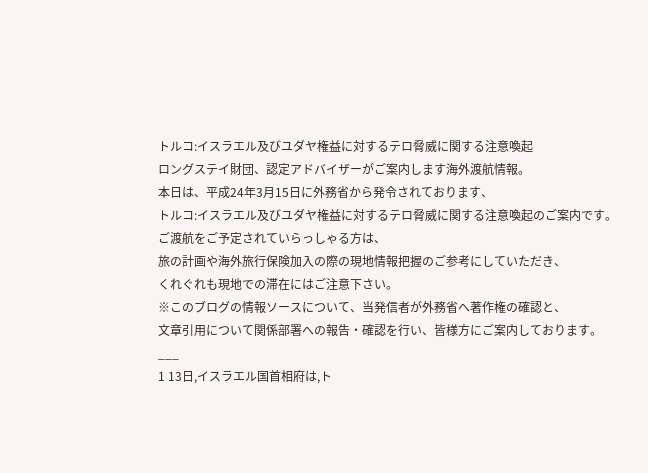トルコ:イスラエル及びユダヤ権益に対するテロ脅威に関する注意喚起
ロングステイ財団、認定アドバイザーがご案内します海外渡航情報。
本日は、平成24年3月15日に外務省から発令されております、
トルコ:イスラエル及びユダヤ権益に対するテロ脅威に関する注意喚起のご案内です。
ご渡航をご予定されていらっしゃる方は、
旅の計画や海外旅行保険加入の際の現地情報把握のご参考にしていただき、
くれぐれも現地での滞在にはご注意下さい。
※このブログの情報ソースについて、当発信者が外務省へ著作権の確認と、
文章引用について関係部署への報告・確認を行い、皆様方にご案内しております。
___
1 13日,イスラエル国首相府は,ト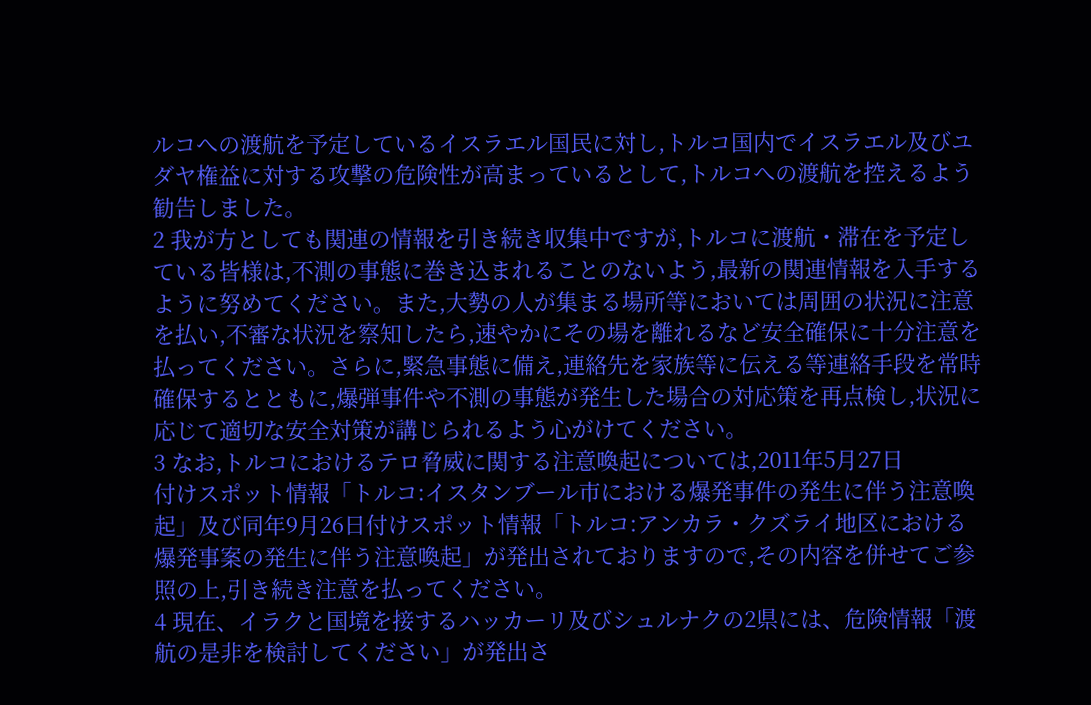ルコへの渡航を予定しているイスラエル国民に対し,トルコ国内でイスラエル及びユダヤ権益に対する攻撃の危険性が高まっているとして,トルコへの渡航を控えるよう勧告しました。
2 我が方としても関連の情報を引き続き収集中ですが,トルコに渡航・滞在を予定している皆様は,不測の事態に巻き込まれることのないよう,最新の関連情報を入手するように努めてください。また,大勢の人が集まる場所等においては周囲の状況に注意を払い,不審な状況を察知したら,速やかにその場を離れるなど安全確保に十分注意を払ってください。さらに,緊急事態に備え,連絡先を家族等に伝える等連絡手段を常時確保するとともに,爆弾事件や不測の事態が発生した場合の対応策を再点検し,状況に応じて適切な安全対策が講じられるよう心がけてください。
3 なお,トルコにおけるテロ脅威に関する注意喚起については,2011年5月27日
付けスポット情報「トルコ:イスタンブール市における爆発事件の発生に伴う注意喚起」及び同年9月26日付けスポット情報「トルコ:アンカラ・クズライ地区における爆発事案の発生に伴う注意喚起」が発出されておりますので,その内容を併せてご参照の上,引き続き注意を払ってください。
4 現在、イラクと国境を接するハッカーリ及びシュルナクの2県には、危険情報「渡航の是非を検討してください」が発出さ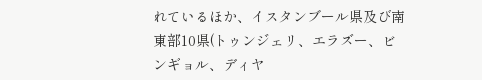れているほか、イスタンブール県及び南東部10県(トゥンジェリ、エラズー、ビンギョル、ディヤ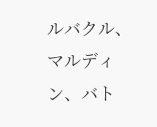ルバクル、マルディン、バト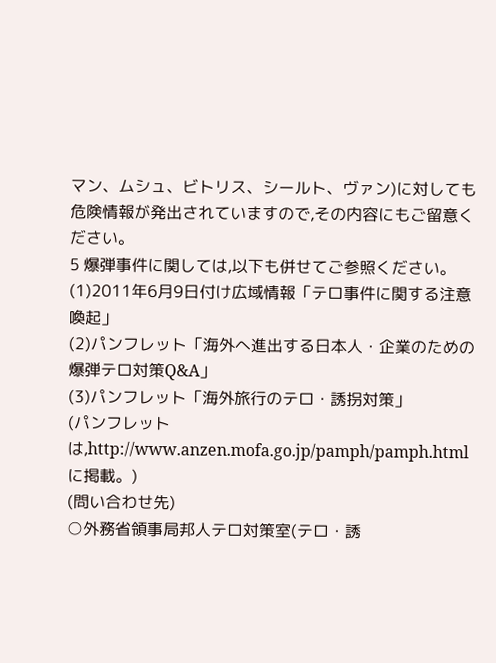マン、ムシュ、ビトリス、シールト、ヴァン)に対しても危険情報が発出されていますので,その内容にもご留意ください。
5 爆弾事件に関しては,以下も併せてご参照ください。
(1)2011年6月9日付け広域情報「テロ事件に関する注意喚起」
(2)パンフレット「海外へ進出する日本人・企業のための爆弾テロ対策Q&A」
(3)パンフレット「海外旅行のテロ・誘拐対策」
(パンフレットは,http://www.anzen.mofa.go.jp/pamph/pamph.html に掲載。)
(問い合わせ先)
○外務省領事局邦人テロ対策室(テロ・誘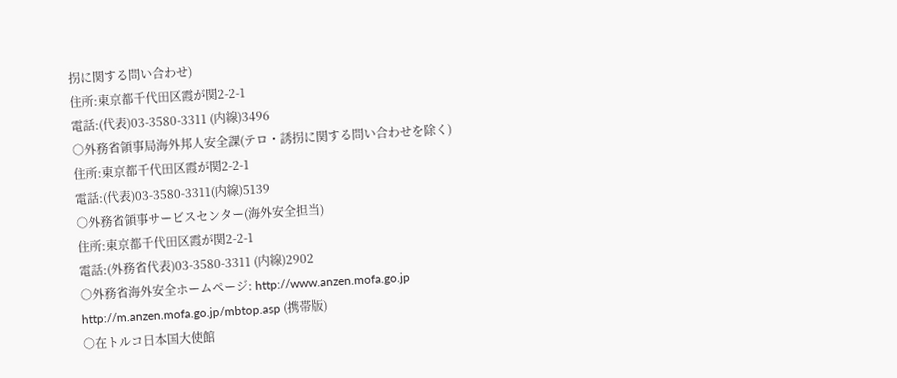拐に関する問い合わせ)
住所:東京都千代田区霞が関2-2-1
電話:(代表)03-3580-3311 (内線)3496
○外務省領事局海外邦人安全課(テロ・誘拐に関する問い合わせを除く)
住所:東京都千代田区霞が関2-2-1
電話:(代表)03-3580-3311(内線)5139
○外務省領事サービスセンター(海外安全担当)
住所:東京都千代田区霞が関2-2-1
電話:(外務省代表)03-3580-3311 (内線)2902
○外務省海外安全ホームページ: http://www.anzen.mofa.go.jp
http://m.anzen.mofa.go.jp/mbtop.asp (携帯版)
○在トルコ日本国大使館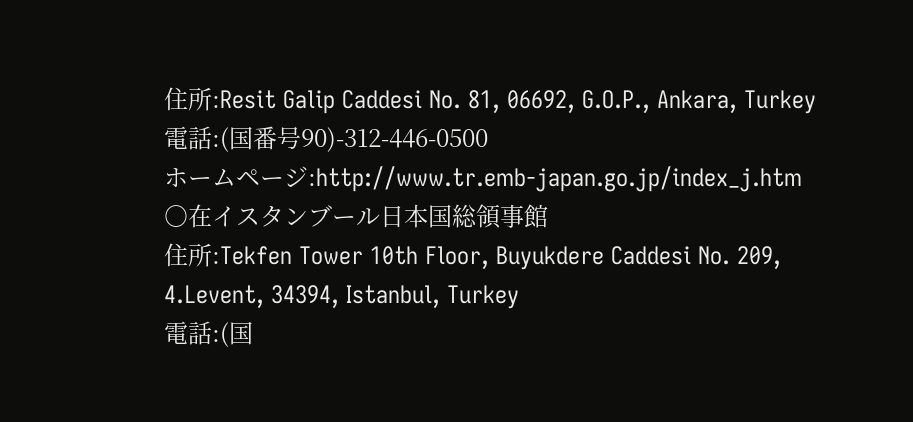住所:Resit Galip Caddesi No. 81, 06692, G.O.P., Ankara, Turkey
電話:(国番号90)-312-446-0500
ホームページ:http://www.tr.emb-japan.go.jp/index_j.htm
○在イスタンブール日本国総領事館
住所:Tekfen Tower 10th Floor, Buyukdere Caddesi No. 209, 4.Levent, 34394, Istanbul, Turkey
電話:(国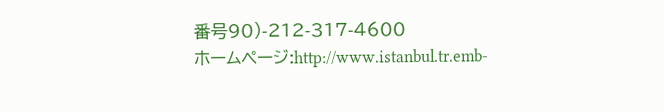番号90)-212-317-4600
ホームページ:http://www.istanbul.tr.emb-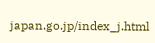japan.go.jp/index_j.html